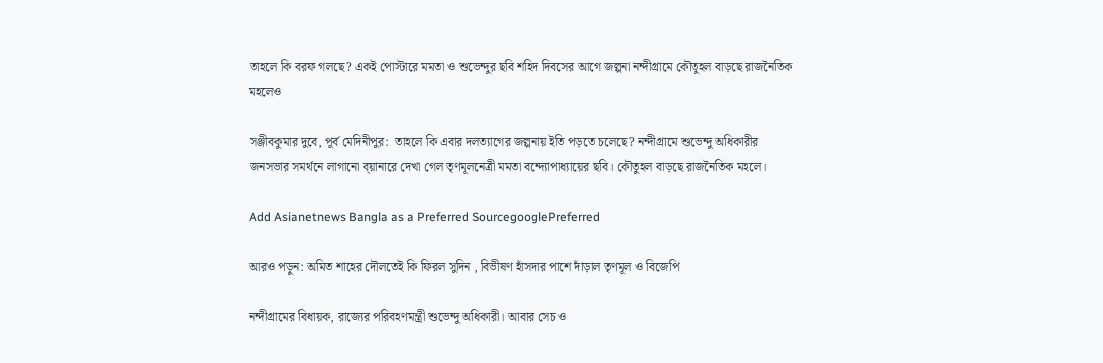তাহলে কি বরফ গলছে? একই পোস্টারে মমতা ও শুভেন্দুর ছবি শহিদ দিবসের আগে জল্পনা নন্দীগ্রামে কৌতুহল বাড়ছে রাজনৈতিক মহলেও

সঞ্জীবকুমার দুবে, পূর্ব মেদিনীপুর:  তাহলে কি এবার দলত্যাগের জল্পনায় ইতি পড়তে চলেছে? নন্দীগ্রামে শুভেন্দু অধিকারীর জনসভার সমর্থনে লাগানো ব্য়ানারে দেখা গেল তৃণমূলনেত্রী মমতা বন্দ্যোপাধ্যায়ের ছবি। কৌতুহল বাড়ছে রাজনৈতিক মহলে।

Add Asianetnews Bangla as a Preferred SourcegooglePreferred

আরও পড়ুন: অমিত শাহের দৌলতেই কি ফিরল সুদিন , বিভীষণ হাঁসদার পাশে দাঁড়াল তৃণমূল ও বিজেপি

নন্দীগ্রামের বিধায়ক, রাজ্যের পরিবহণমন্ত্রী শুভেন্দু অধিকারী। আবার সেচ ও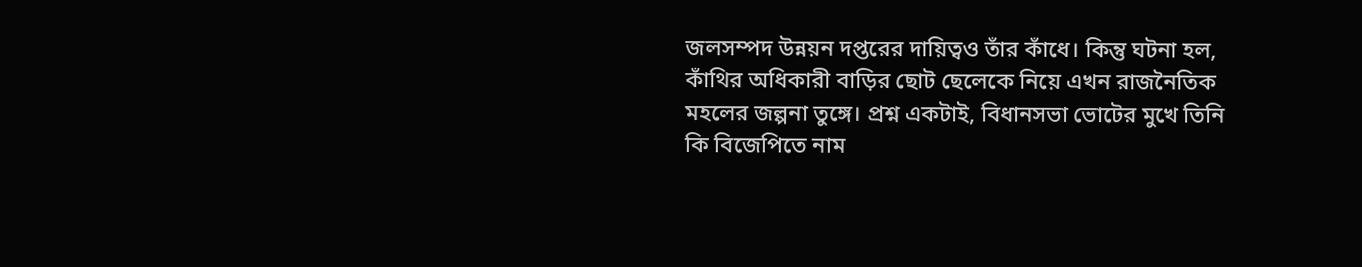জলসম্পদ উন্নয়ন দপ্তরের দায়িত্বও তাঁর কাঁধে। কিন্তু ঘটনা হল, কাঁথির অধিকারী বাড়ির ছোট ছেলেকে নিয়ে এখন রাজনৈতিক মহলের জল্পনা তুঙ্গে। প্রশ্ন একটাই, বিধানসভা ভোটের মুখে তিনি কি বিজেপিতে নাম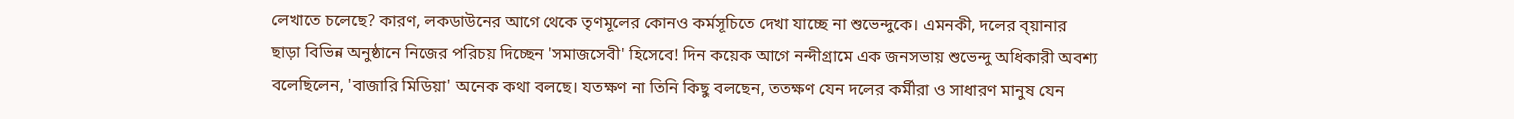লেখাতে চলেছে? কারণ, লকডাউনের আগে থেকে তৃণমূলের কোনও কর্মসূচিতে দেখা যাচ্ছে না শুভেন্দুকে। এমনকী, দলের ব্য়ানার ছাড়া বিভিন্ন অনুষ্ঠানে নিজের পরিচয় দিচ্ছেন 'সমাজসেবী' হিসেবে! দিন কয়েক আগে নন্দীগ্রামে এক জনসভায় শুভেন্দু অধিকারী অবশ্য বলেছিলেন, 'বাজারি মিডিয়া' অনেক কথা বলছে। যতক্ষণ না তিনি কিছু বলছেন, ততক্ষণ যেন দলের কর্মীরা ও সাধারণ মানুষ যেন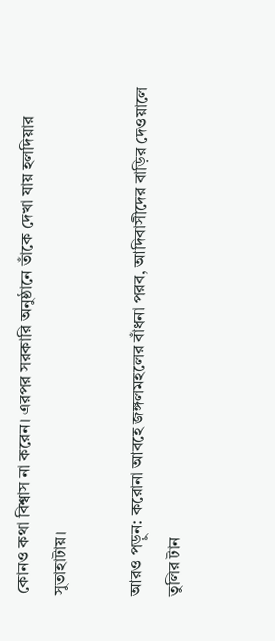কোনও কথা বিশ্বাস না করেন। এরপর সরকারি অনুষ্ঠানে তাঁকে দেখা যায় হলদিয়ার সুতাহাটায়।

আরও পড়ুন: করোনা আবহে জঙ্গলমহলের বাঁধনা পরব, আদিবাসীদের বাড়ির দেওয়ালে তুলির টান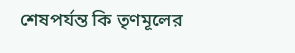শেষপর্যন্ত কি তৃণমূলের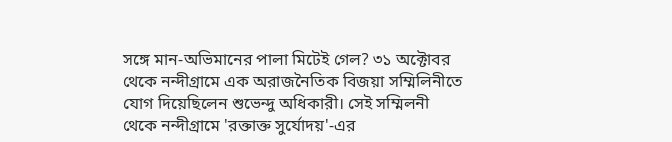সঙ্গে মান-অভিমানের পালা মিটেই গেল? ৩১ অক্টোবর থেকে নন্দীগ্রামে এক অরাজনৈতিক বিজয়া সম্মিলিনীতে যোগ দিয়েছিলেন শুভেন্দু অধিকারী। সেই সম্মিলনী থেকে নন্দীগ্রামে 'রক্তাক্ত সুর্যোদয়'-এর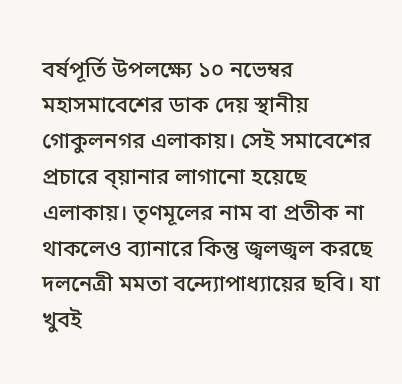বর্ষপূর্তি উপলক্ষ্যে ১০ নভেম্বর মহাসমাবেশের ডাক দেয় স্থানীয় গোকুলনগর এলাকায়। সেই সমাবেশের প্রচারে ব্য়ানার লাগানো হয়েছে এলাকায়। তৃণমূলের নাম বা প্রতীক না থাকলেও ব্যানারে কিন্তু জ্বলজ্বল করছে দলনেত্রী মমতা বন্দ্যোপাধ্যায়ের ছবি। যা খুবই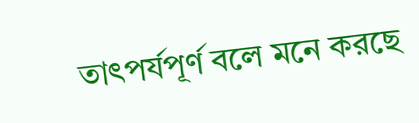তাৎপর্যপূর্ণ বলে মনে করছে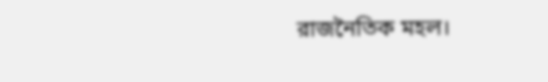রাজনৈতিক মহল।